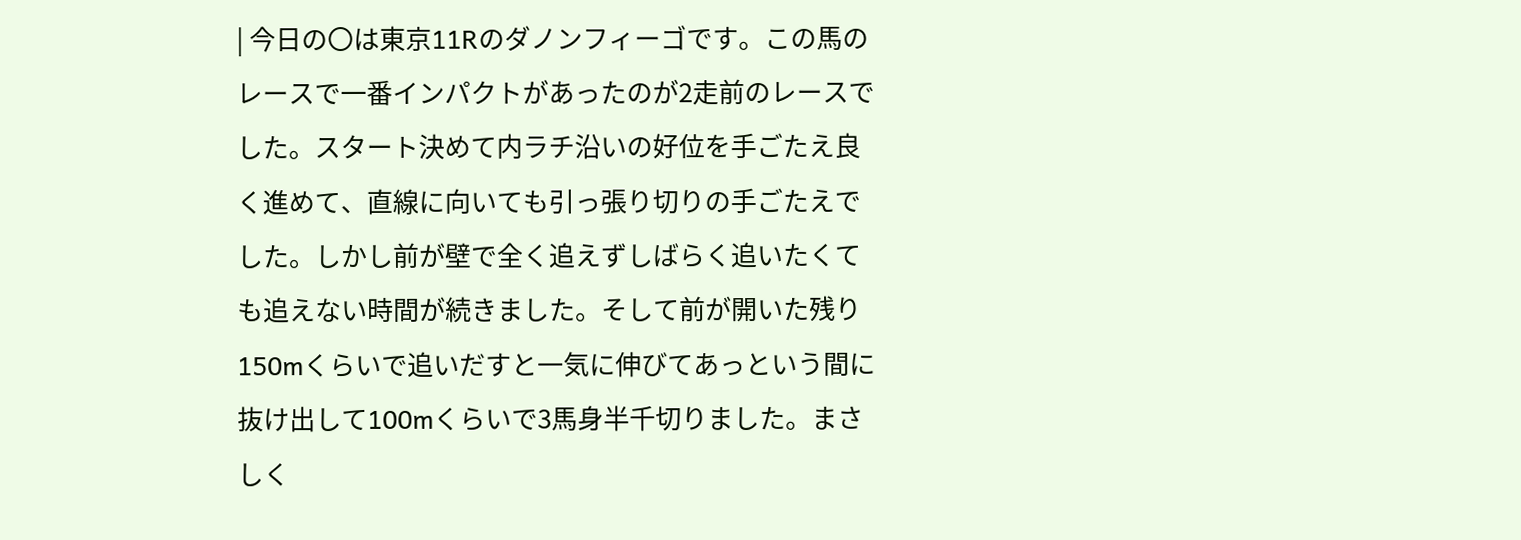| 今日の〇は東京11Rのダノンフィーゴです。この馬のレースで一番インパクトがあったのが2走前のレースでした。スタート決めて内ラチ沿いの好位を手ごたえ良く進めて、直線に向いても引っ張り切りの手ごたえでした。しかし前が壁で全く追えずしばらく追いたくても追えない時間が続きました。そして前が開いた残り150mくらいで追いだすと一気に伸びてあっという間に抜け出して100mくらいで3馬身半千切りました。まさしく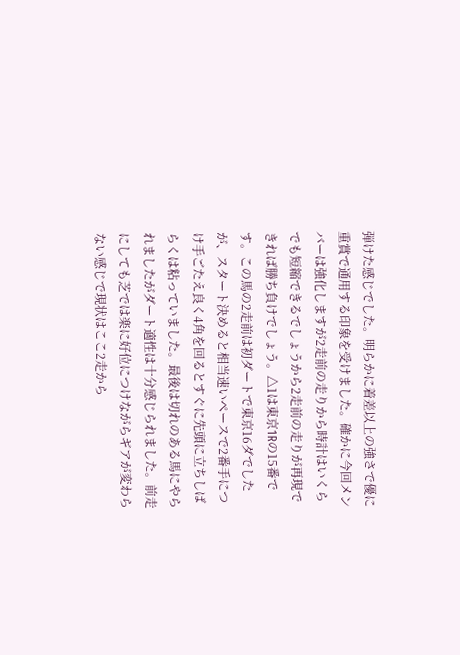弾けた感じでした。明らかに着差以上の強さで優に重賞で通用する印象を受けました。確かに今回メンバーは強化しますが2走前の走りから時計はいくらでも短縮できるでしょうから2走前の走りが再現できれば勝ち負けでしょう。△1は東京1Rの15番です。この馬の2走前は初ダートで東京16ダでしたが、スタート決めると相当速いペースで2番手につけ手ごたえ良く4角を回るとすぐに先頭に立ちしばらくは粘っていました。最後は切れのある馬にやられましたがダート適性は十分感じられました。前走にしても芝では楽に好位につけながらギアが変わらない感じで現状はここ2走から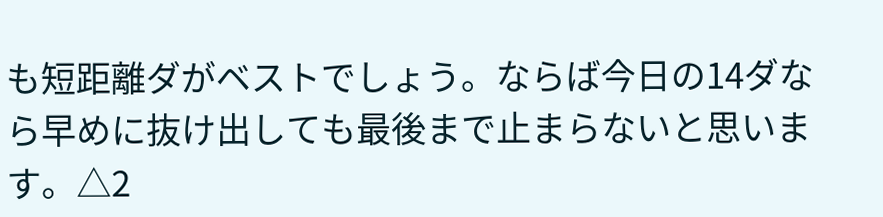も短距離ダがベストでしょう。ならば今日の14ダなら早めに抜け出しても最後まで止まらないと思います。△2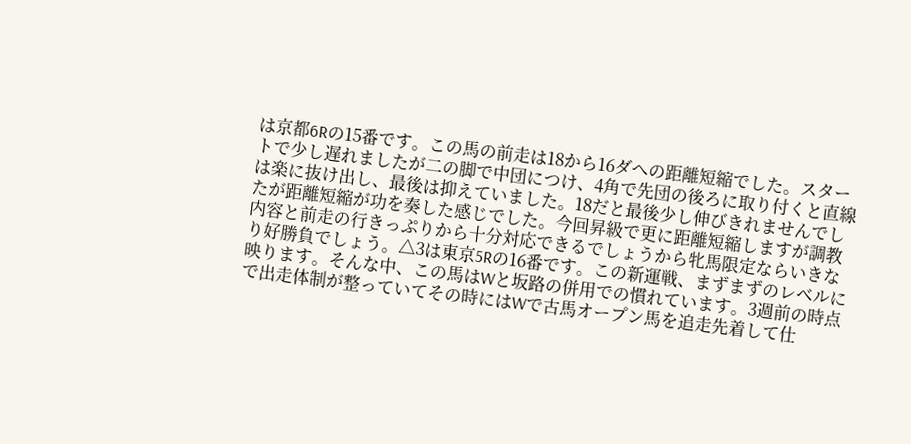は京都6Rの15番です。この馬の前走は18から16ダへの距離短縮でした。スタートで少し遅れましたが二の脚で中団につけ、4角で先団の後ろに取り付くと直線は楽に抜け出し、最後は抑えていました。18だと最後少し伸びきれませんでしたが距離短縮が功を奏した感じでした。今回昇級で更に距離短縮しますが調教内容と前走の行きっぷりから十分対応できるでしょうから牝馬限定ならいきなり好勝負でしょう。△3は東京5Rの16番です。この新運戦、まずまずのレベルに映ります。そんな中、この馬はWと坂路の併用での慣れています。3週前の時点で出走体制が整っていてその時にはWで古馬オープン馬を追走先着して仕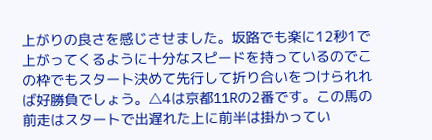上がりの良さを感じさせました。坂路でも楽に12秒1で上がってくるように十分なスピードを持っているのでこの枠でもスタート決めて先行して折り合いをつけられれば好勝負でしょう。△4は京都11Rの2番です。この馬の前走はスタートで出遅れた上に前半は掛かってい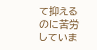て抑えるのに苦労していま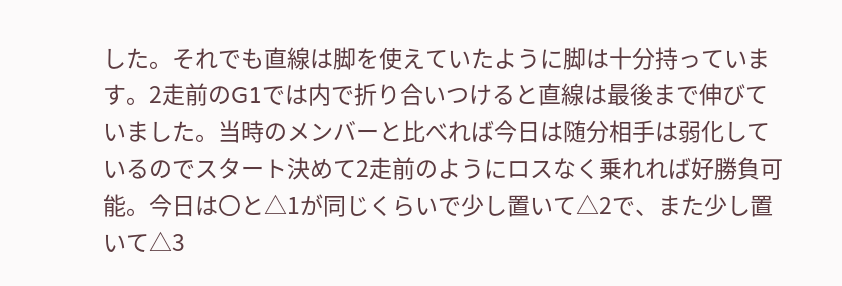した。それでも直線は脚を使えていたように脚は十分持っています。2走前のG1では内で折り合いつけると直線は最後まで伸びていました。当時のメンバーと比べれば今日は随分相手は弱化しているのでスタート決めて2走前のようにロスなく乗れれば好勝負可能。今日は〇と△1が同じくらいで少し置いて△2で、また少し置いて△3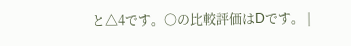と△4です。〇の比較評価はDです。 |